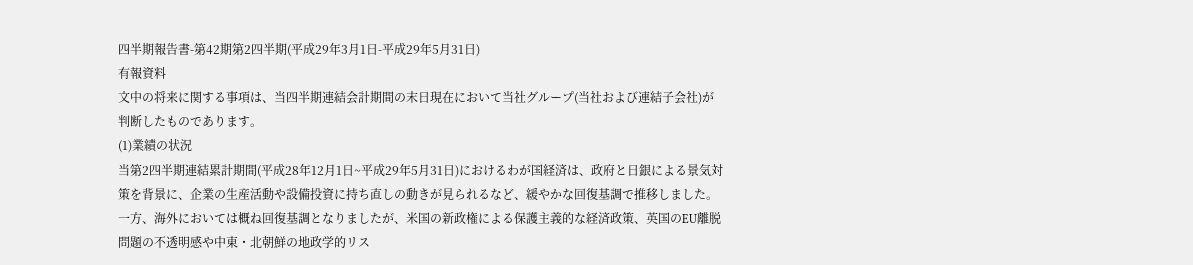四半期報告書-第42期第2四半期(平成29年3月1日-平成29年5月31日)
有報資料
文中の将来に関する事項は、当四半期連結会計期間の末日現在において当社グループ(当社および連結子会社)が判断したものであります。
(1)業績の状況
当第2四半期連結累計期間(平成28年12月1日~平成29年5月31日)におけるわが国経済は、政府と日銀による景気対策を背景に、企業の生産活動や設備投資に持ち直しの動きが見られるなど、緩やかな回復基調で推移しました。一方、海外においては概ね回復基調となりましたが、米国の新政権による保護主義的な経済政策、英国のEU離脱問題の不透明感や中東・北朝鮮の地政学的リス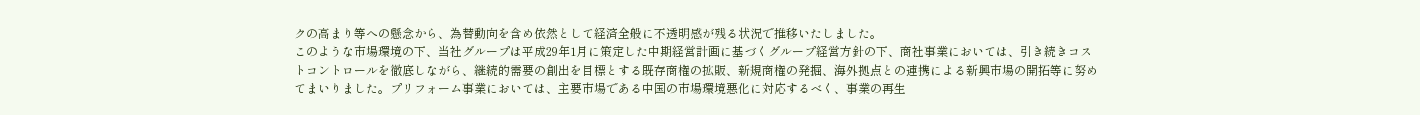クの高まり等への懸念から、為替動向を含め依然として経済全般に不透明感が残る状況で推移いたしました。
このような市場環境の下、当社グループは平成29年1月に策定した中期経営計画に基づくグループ経営方針の下、商社事業においては、引き続きコストコントロールを徹底しながら、継続的需要の創出を目標とする既存商権の拡販、新規商権の発掘、海外拠点との連携による新興市場の開拓等に努めてまいりました。プリフォーム事業においては、主要市場である中国の市場環境悪化に対応するべく、事業の再生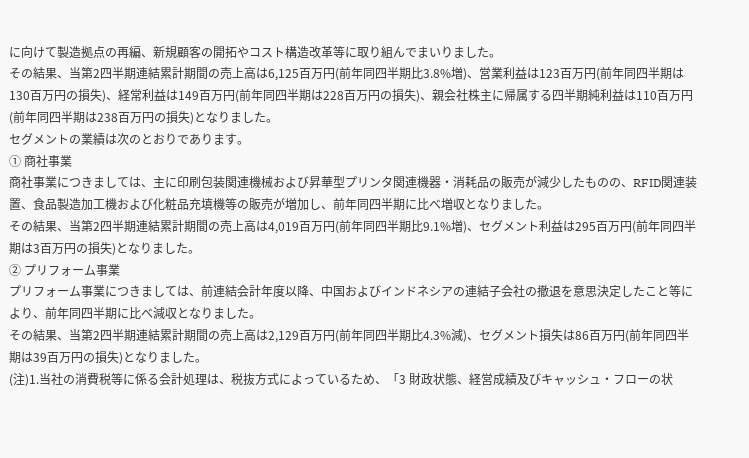に向けて製造拠点の再編、新規顧客の開拓やコスト構造改革等に取り組んでまいりました。
その結果、当第2四半期連結累計期間の売上高は6,125百万円(前年同四半期比3.8%増)、営業利益は123百万円(前年同四半期は130百万円の損失)、経常利益は149百万円(前年同四半期は228百万円の損失)、親会社株主に帰属する四半期純利益は110百万円(前年同四半期は238百万円の損失)となりました。
セグメントの業績は次のとおりであります。
① 商社事業
商社事業につきましては、主に印刷包装関連機械および昇華型プリンタ関連機器・消耗品の販売が減少したものの、RFID関連装置、食品製造加工機および化粧品充填機等の販売が増加し、前年同四半期に比べ増収となりました。
その結果、当第2四半期連結累計期間の売上高は4,019百万円(前年同四半期比9.1%増)、セグメント利益は295百万円(前年同四半期は3百万円の損失)となりました。
② プリフォーム事業
プリフォーム事業につきましては、前連結会計年度以降、中国およびインドネシアの連結子会社の撤退を意思決定したこと等により、前年同四半期に比べ減収となりました。
その結果、当第2四半期連結累計期間の売上高は2,129百万円(前年同四半期比4.3%減)、セグメント損失は86百万円(前年同四半期は39百万円の損失)となりました。
(注)1.当社の消費税等に係る会計処理は、税抜方式によっているため、「3 財政状態、経営成績及びキャッシュ・フローの状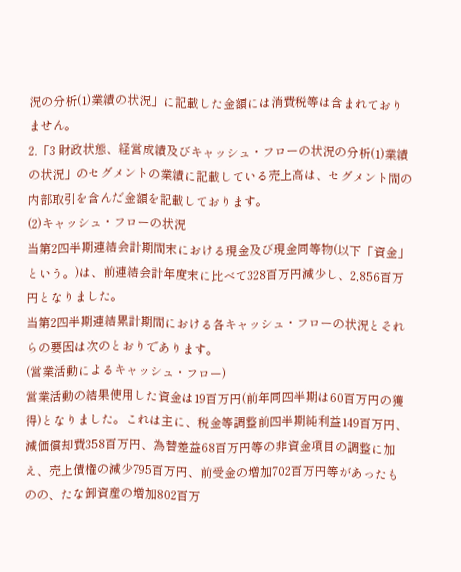況の分析(1)業績の状況」に記載した金額には消費税等は含まれておりません。
2.「3 財政状態、経営成績及びキャッシュ・フローの状況の分析(1)業績の状況」のセグメントの業績に記載している売上高は、セグメント間の内部取引を含んだ金額を記載しております。
(2)キャッシュ・フローの状況
当第2四半期連結会計期間末における現金及び現金同等物(以下「資金」という。)は、前連結会計年度末に比べて328百万円減少し、2,856百万円となりました。
当第2四半期連結累計期間における各キャッシュ・フローの状況とそれらの要因は次のとおりであります。
(営業活動によるキャッシュ・フロー)
営業活動の結果使用した資金は19百万円(前年同四半期は60百万円の獲得)となりました。これは主に、税金等調整前四半期純利益149百万円、減価償却費358百万円、為替差益68百万円等の非資金項目の調整に加え、売上債権の減少795百万円、前受金の増加702百万円等があったものの、たな卸資産の増加802百万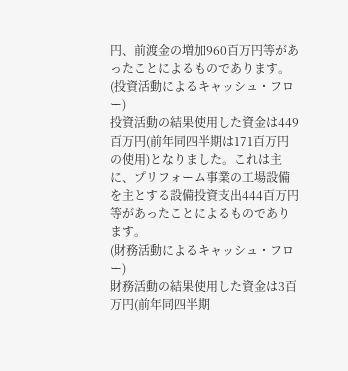円、前渡金の増加960百万円等があったことによるものであります。
(投資活動によるキャッシュ・フロー)
投資活動の結果使用した資金は449百万円(前年同四半期は171百万円の使用)となりました。これは主に、プリフォーム事業の工場設備を主とする設備投資支出444百万円等があったことによるものであります。
(財務活動によるキャッシュ・フロー)
財務活動の結果使用した資金は3百万円(前年同四半期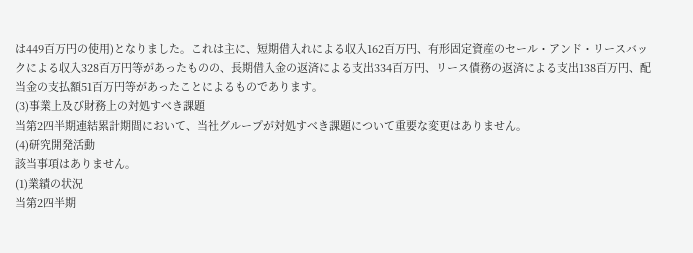は449百万円の使用)となりました。これは主に、短期借入れによる収入162百万円、有形固定資産のセール・アンド・リースバックによる収入328百万円等があったものの、長期借入金の返済による支出334百万円、リース債務の返済による支出138百万円、配当金の支払額51百万円等があったことによるものであります。
(3)事業上及び財務上の対処すべき課題
当第2四半期連結累計期間において、当社グループが対処すべき課題について重要な変更はありません。
(4)研究開発活動
該当事項はありません。
(1)業績の状況
当第2四半期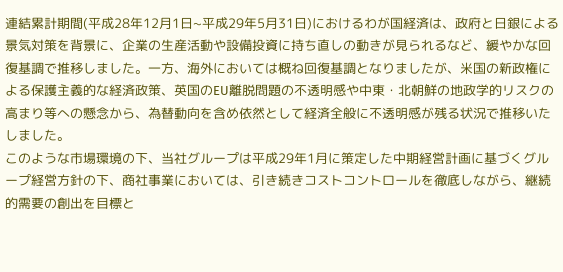連結累計期間(平成28年12月1日~平成29年5月31日)におけるわが国経済は、政府と日銀による景気対策を背景に、企業の生産活動や設備投資に持ち直しの動きが見られるなど、緩やかな回復基調で推移しました。一方、海外においては概ね回復基調となりましたが、米国の新政権による保護主義的な経済政策、英国のEU離脱問題の不透明感や中東・北朝鮮の地政学的リスクの高まり等への懸念から、為替動向を含め依然として経済全般に不透明感が残る状況で推移いたしました。
このような市場環境の下、当社グループは平成29年1月に策定した中期経営計画に基づくグループ経営方針の下、商社事業においては、引き続きコストコントロールを徹底しながら、継続的需要の創出を目標と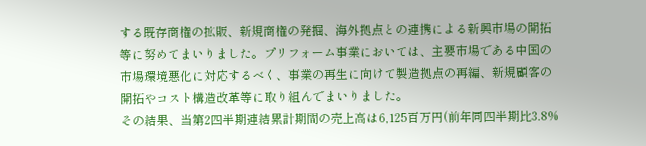する既存商権の拡販、新規商権の発掘、海外拠点との連携による新興市場の開拓等に努めてまいりました。プリフォーム事業においては、主要市場である中国の市場環境悪化に対応するべく、事業の再生に向けて製造拠点の再編、新規顧客の開拓やコスト構造改革等に取り組んでまいりました。
その結果、当第2四半期連結累計期間の売上高は6,125百万円(前年同四半期比3.8%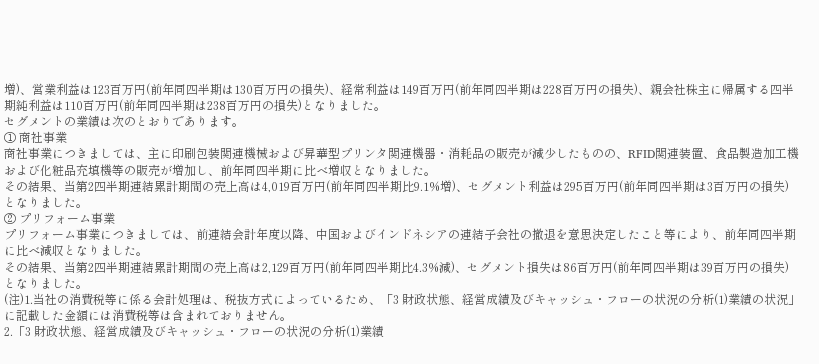増)、営業利益は123百万円(前年同四半期は130百万円の損失)、経常利益は149百万円(前年同四半期は228百万円の損失)、親会社株主に帰属する四半期純利益は110百万円(前年同四半期は238百万円の損失)となりました。
セグメントの業績は次のとおりであります。
① 商社事業
商社事業につきましては、主に印刷包装関連機械および昇華型プリンタ関連機器・消耗品の販売が減少したものの、RFID関連装置、食品製造加工機および化粧品充填機等の販売が増加し、前年同四半期に比べ増収となりました。
その結果、当第2四半期連結累計期間の売上高は4,019百万円(前年同四半期比9.1%増)、セグメント利益は295百万円(前年同四半期は3百万円の損失)となりました。
② プリフォーム事業
プリフォーム事業につきましては、前連結会計年度以降、中国およびインドネシアの連結子会社の撤退を意思決定したこと等により、前年同四半期に比べ減収となりました。
その結果、当第2四半期連結累計期間の売上高は2,129百万円(前年同四半期比4.3%減)、セグメント損失は86百万円(前年同四半期は39百万円の損失)となりました。
(注)1.当社の消費税等に係る会計処理は、税抜方式によっているため、「3 財政状態、経営成績及びキャッシュ・フローの状況の分析(1)業績の状況」に記載した金額には消費税等は含まれておりません。
2.「3 財政状態、経営成績及びキャッシュ・フローの状況の分析(1)業績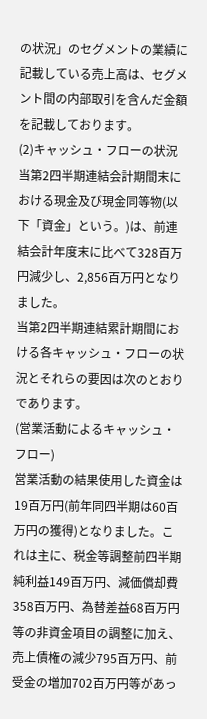の状況」のセグメントの業績に記載している売上高は、セグメント間の内部取引を含んだ金額を記載しております。
(2)キャッシュ・フローの状況
当第2四半期連結会計期間末における現金及び現金同等物(以下「資金」という。)は、前連結会計年度末に比べて328百万円減少し、2,856百万円となりました。
当第2四半期連結累計期間における各キャッシュ・フローの状況とそれらの要因は次のとおりであります。
(営業活動によるキャッシュ・フロー)
営業活動の結果使用した資金は19百万円(前年同四半期は60百万円の獲得)となりました。これは主に、税金等調整前四半期純利益149百万円、減価償却費358百万円、為替差益68百万円等の非資金項目の調整に加え、売上債権の減少795百万円、前受金の増加702百万円等があっ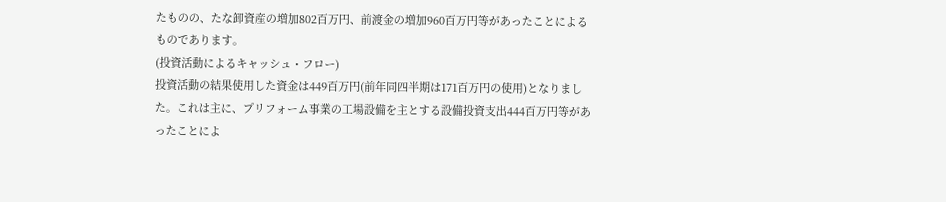たものの、たな卸資産の増加802百万円、前渡金の増加960百万円等があったことによるものであります。
(投資活動によるキャッシュ・フロー)
投資活動の結果使用した資金は449百万円(前年同四半期は171百万円の使用)となりました。これは主に、プリフォーム事業の工場設備を主とする設備投資支出444百万円等があったことによ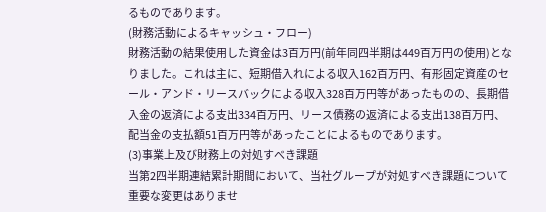るものであります。
(財務活動によるキャッシュ・フロー)
財務活動の結果使用した資金は3百万円(前年同四半期は449百万円の使用)となりました。これは主に、短期借入れによる収入162百万円、有形固定資産のセール・アンド・リースバックによる収入328百万円等があったものの、長期借入金の返済による支出334百万円、リース債務の返済による支出138百万円、配当金の支払額51百万円等があったことによるものであります。
(3)事業上及び財務上の対処すべき課題
当第2四半期連結累計期間において、当社グループが対処すべき課題について重要な変更はありませ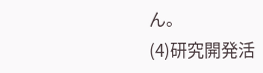ん。
(4)研究開発活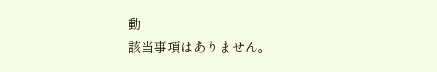動
該当事項はありません。